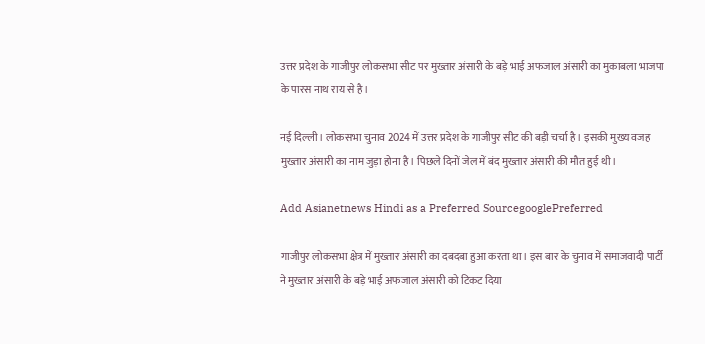उत्तर प्रदेश के गाजीपुर लोकसभा सीट पर मुख्तार अंसारी के बड़े भाई अफजाल अंसारी का मुकाबला भाजपा के पारस नाथ राय से है।

नई दिल्ली। लोकसभा चुनाव 2024 में उत्तर प्रदेश के गाजीपुर सीट की बड़ी चर्चा है। इसकी मुख्य वजह मुख्तार अंसारी का नाम जुड़ा होना है। पिछले दिनों जेल में बंद मुख्तार अंसारी की मौत हुई थी।

Add Asianetnews Hindi as a Preferred SourcegooglePreferred

गाजीपुर लोकसभा क्षेत्र में मुख्तार अंसारी का दबदबा हुआ करता था। इस बार के चुनाव में समाजवादी पार्टी ने मुख्तार अंसारी के बड़े भाई अफजाल अंसारी को टिकट दिया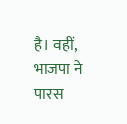है। वहीं, भाजपा ने पारस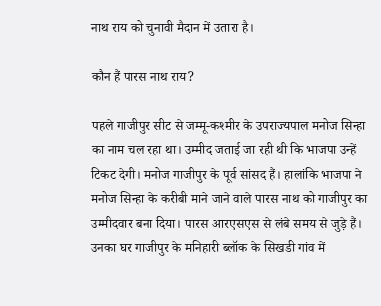नाथ राय को चुनावी मैदान में उतारा है।

कौन हैं पारस नाथ राय?

पहले गाजीपुर सीट से जम्मू-कश्मीर के उपराज्यपाल मनोज सिन्हा का नाम चल रहा था। उम्मीद जताई जा रही थी कि भाजपा उन्हें टिकट देगी। मनोज गाजीपुर के पूर्व सांसद हैं। हालांकि भाजपा ने मनोज सिन्हा के करीबी माने जाने वाले पारस नाथ को गाजीपुर का उम्मीदवार बना दिया। पारस आरएसएस से लंबे समय से जुड़े हैं। उनका घर गाजीपुर के मनिहारी ब्लॉक के सिखडी गांव में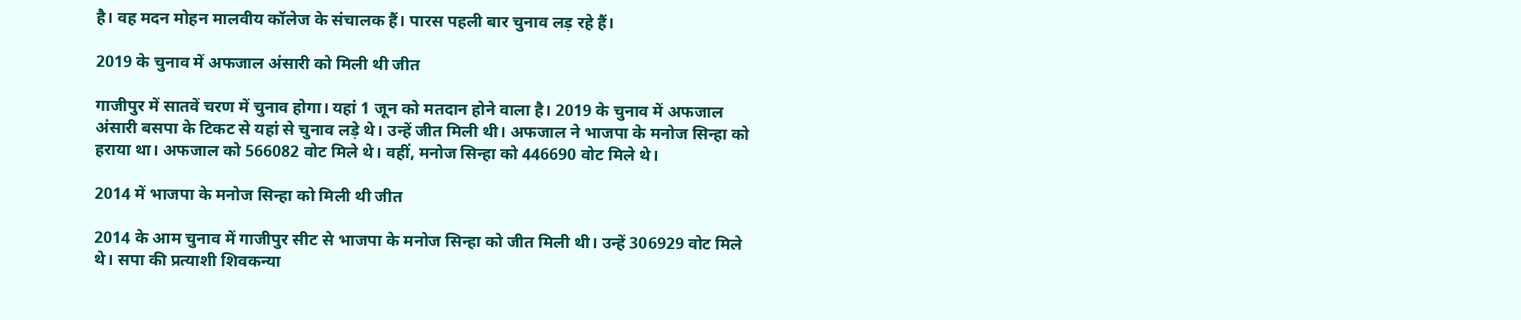है। वह मदन मोहन मालवीय कॉलेज के संचालक हैं। पारस पहली बार चुनाव लड़ रहे हैं।

2019 के चुनाव में अफजाल अंसारी को मिली थी जीत

गाजीपुर में सातवें चरण में चुनाव होगा। यहां 1 जून को मतदान होने वाला है। 2019 के चुनाव में अफजाल अंसारी बसपा के टिकट से यहां से चुनाव लड़े थे। उन्हें जीत मिली थी। अफजाल ने भाजपा के मनोज सिन्हा को हराया था। अफजाल को 566082 वोट मिले थे। वहीं, मनोज सिन्हा को 446690 वोट मिले थे।

2014 में भाजपा के मनोज सिन्हा को मिली थी जीत

2014 के आम चुनाव में गाजीपुर सीट से भाजपा के मनोज सिन्हा को जीत मिली थी। उन्हें 306929 वोट मिले थे। सपा की प्रत्याशी शिवकन्या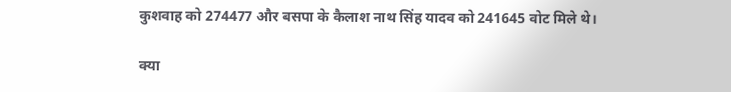कुशवाह को 274477 और बसपा के कैलाश नाथ सिंह यादव को 241645 वोट मिले थे।

क्या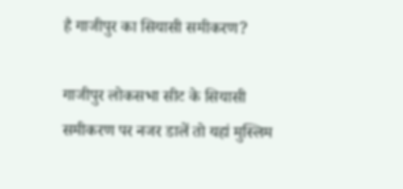है गाजीपुर का सियासी समीकरण?

गाजीपुर लोकसभा सीट के सियासी समीकरण पर नजर डालें तो यहां मुस्लिम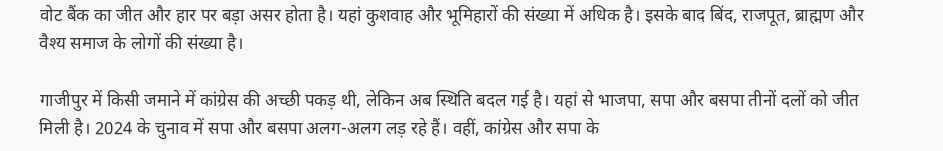वोट बैंक का जीत और हार पर बड़ा असर होता है। यहां कुशवाह और भूमिहारों की संख्या में अधिक है। इसके बाद बिंद, राजपूत, ब्राह्मण और वैश्य समाज के लोगों की संख्या है।

गाजीपुर में किसी जमाने में कांग्रेस की अच्छी पकड़ थी, लेकिन अब स्थिति बदल गई है। यहां से भाजपा, सपा और बसपा तीनों दलों को जीत मिली है। 2024 के चुनाव में सपा और बसपा अलग-अलग लड़ रहे हैं। वहीं, कांग्रेस और सपा के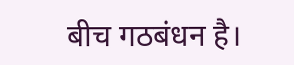बीच गठबंधन है।